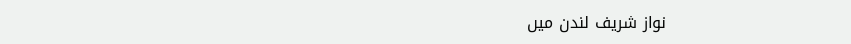نواز شریف لندن میں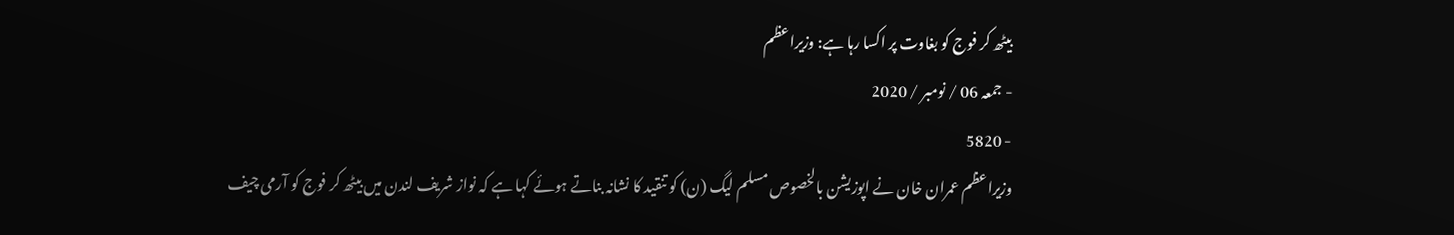بیٹھ کر فوج کو بغاوت پر اکسا رہا ہے: وزیراعظم
- جمعہ 06 / نومبر / 2020
- 5820
وزیراعظم عمران خان نے اپوزیشن بالخصوص مسلم لیگ (ن) کو تنقید کا نشانہ بناتے ہوئے کہا ہے کہ نواز شریف لندن میں بیٹھ کر فوج کو آرمی چیف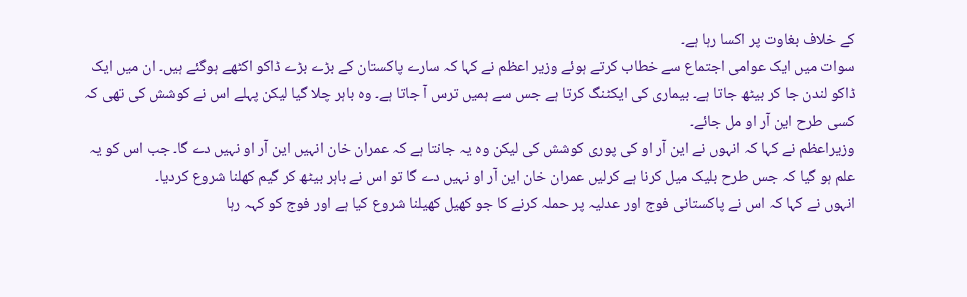کے خلاف بغاوت پر اکسا رہا ہے۔
سوات میں ایک عوامی اجتماع سے خطاب کرتے ہوئے وزیر اعظم نے کہا کہ سارے پاکستان کے بڑے بڑے ڈاکو اکٹھے ہوگئے ہیں۔ ان میں ایک ڈاکو لندن جا کر بیٹھ جاتا ہے۔ بیماری کی ایکٹنگ کرتا ہے جس سے ہمیں ترس آ جاتا ہے۔ وہ باہر چلا گیا لیکن پہلے اس نے کوشش کی تھی کہ کسی طرح این آر او مل جائے۔
وزیراعظم نے کہا کہ انہوں نے این آر او کی پوری کوشش کی لیکن وہ یہ جانتا ہے کہ عمران خان انہیں این آر او نہیں دے گا۔ جب اس کو یہ علم ہو گیا کہ جس طرح بلیک میل کرنا ہے کرلیں عمران خان این آر او نہیں دے گا تو اس نے باہر بیٹھ کر گیم کھلنا شروع کردیا۔
انہوں نے کہا کہ اس نے پاکستانی فوج اور عدلیہ پر حملہ کرنے کا جو کھیل کھیلنا شروع کیا ہے اور فوج کو کہہ رہا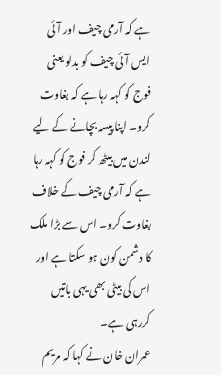ہے کہ آرمی چیف اور آئی ایس آئی چیف کو بدلو یعنی فوج کو کہہ رہا ہے کہ بغاوت کرو۔ اپنا پیسہ بچانے کے لیے لندن میں بیٹھ کر فوج کو کہہ رہا ہے کہ آرمی چیف کے خلاف بغاوت کرو۔ اس سے بڑا ملک کا دشمن کون ہو سکتا ہے اور اس کی بیٹی بھی یہی باتیں کررہی ہے۔
عمران خان نے کہا کہ مریم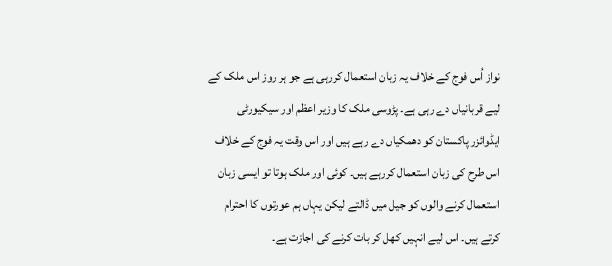نواز اُس فوج کے خلاف یہ زبان استعمال کررہی ہے جو ہر روز اس ملک کے لیے قربانیاں دے رہی ہے۔ پڑوسی ملک کا وزیر اعظم اور سیکیورٹی ایڈوائزر پاکستان کو دھمکیاں دے رہے ہیں اور اس وقت یہ فوج کے خلاف اس طرح کی زبان استعمال کررہے ہیں۔ کوئی اور ملک ہوتا تو ایسی زبان استعمال کرنے والوں کو جیل میں ڈالتے لیکن یہاں ہم عورتوں کا احترام کرتے ہیں۔ اس لیے انہیں کھل کر بات کرنے کی اجازت ہے۔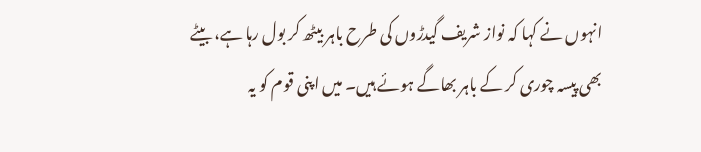انہوں نے کہا کہ نواز شریف گیدڑوں کی طرح باہر بیٹھ کر بول رہا ہے، بیٹے بھی پیسہ چوری کر کے باہر بھاگے ہوئے ہیں۔ میں اپنی قوم کو یہ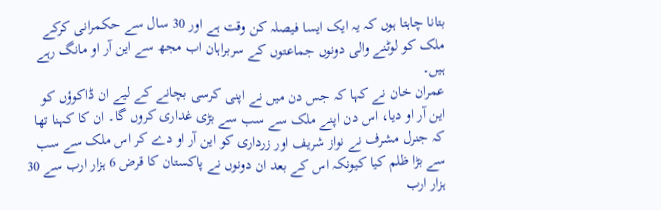بتانا چاہتا ہوں کہ یہ ایک ایسا فیصلہ کن وقت ہے اور 30 سال سے حکمرانی کرکے ملک کو لوٹنے والی دونوں جماعتوں کے سربراہان اب مجھ سے این آر او مانگ رہے ہیں۔
عمران خان نے کہا کہ جس دن میں نے اپنی کرسی بچانے کے لیے ان ڈاکوؤں کو این آر او دیا، اس دن اپنے ملک سے سب سے بڑی غداری کروں گا۔ ان کا کہنا تھا کہ جنرل مشرف نے نواز شریف اور زرداری کو این آر او دے کر اس ملک سے سب سے بڑا ظلم کیا کیونکہ اس کے بعد ان دونوں نے پاکستان کا قرض 6 ہزار ارب سے 30 ہزار ارب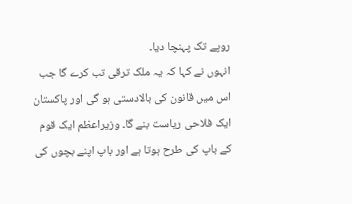روپے تک پہنچا دیا۔
انہوں نے کہا کہ یہ ملک ترقی تب کرے گا جب اس میں قانون کی بالادستی ہو گی اور پاکستان ایک فلاحی ریاست بنے گا۔ وزیراعظم ایک قوم کے باپ کی طرح ہوتا ہے اور باپ اپنے بچوں کی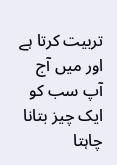تربیت کرتا ہے اور میں آج آپ سب کو ایک چیز بتانا چاہتا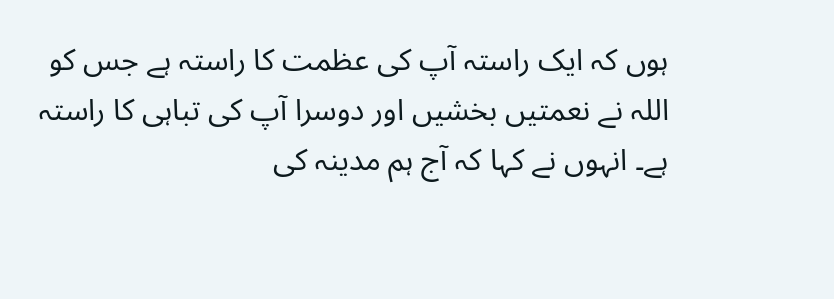ہوں کہ ایک راستہ آپ کی عظمت کا راستہ ہے جس کو اللہ نے نعمتیں بخشیں اور دوسرا آپ کی تباہی کا راستہ ہے۔ انہوں نے کہا کہ آج ہم مدینہ کی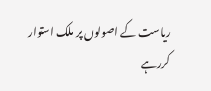ریاست کے اصولوں پر ملک استوار کررہے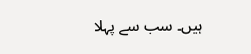ہیں۔ سب سے پہلا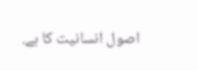اصول انسانیت کا ہے.